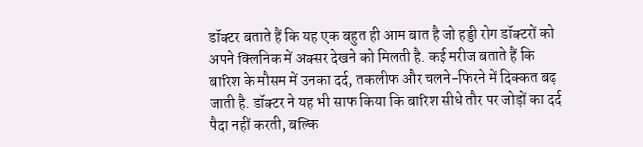डॉक्टर बताते हैं कि यह एक बहुत ही आम बात है जो हड्डी रोग डॉक्टरों को अपने क्लिनिक में अक्सर देखने को मिलती है. कई मरीज बताते हैं कि बारिश के मौसम में उनका दर्द, तकलीफ और चलने-फिरने में दिक्कत बढ़ जाती है. डॉक्टर ने यह भी साफ किया कि बारिश सीधे तौर पर जोड़ों का दर्द पैदा नहीं करती, बल्कि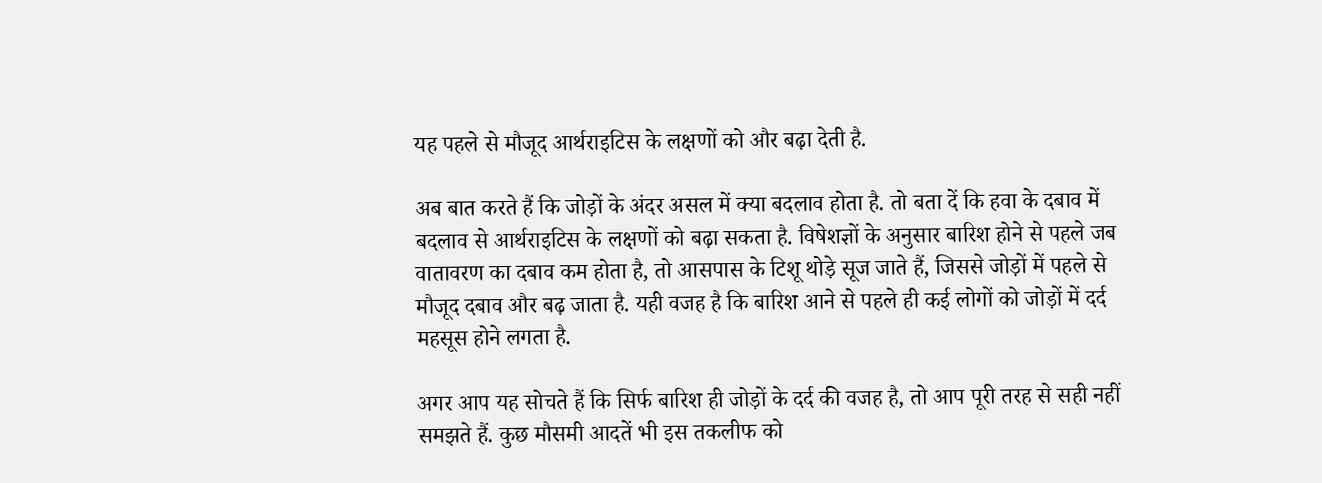यह पहले से मौजूद आर्थराइटिस के लक्षणों को और बढ़ा देती है.

अब बात करते हैं कि जोड़ों के अंदर असल में क्या बदलाव होता है. तो बता दें कि हवा के दबाव में बदलाव से आर्थराइटिस के लक्षणों को बढ़ा सकता है. विषेशज्ञों के अनुसार बारिश होने से पहले जब वातावरण का दबाव कम होता है, तो आसपास के टिशू थोड़े सूज जाते हैं, जिससे जोड़ों में पहले से मौजूद दबाव और बढ़ जाता है. यही वजह है कि बारिश आने से पहले ही कई लोगों को जोड़ों में दर्द महसूस होने लगता है.

अगर आप यह सोचते हैं कि सिर्फ बारिश ही जोड़ों के दर्द की वजह है, तो आप पूरी तरह से सही नहीं समझते हैं. कुछ मौसमी आदतें भी इस तकलीफ को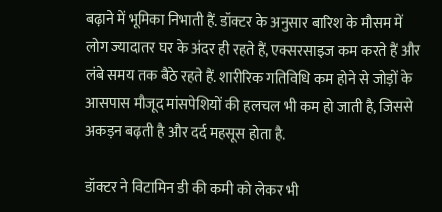बढ़ाने में भूमिका निभाती हैं. डॉक्टर के अनुसार बारिश के मौसम में लोग ज्यादातर घर के अंदर ही रहते हैं, एक्सरसाइज कम करते हैं और लंबे समय तक बैठे रहते हैं. शारीरिक गतिविधि कम होने से जोड़ों के आसपास मौजूद मांसपेशियों की हलचल भी कम हो जाती है, जिससे अकड़न बढ़ती है और दर्द महसूस होता है.

डॉक्टर ने विटामिन डी की कमी को लेकर भी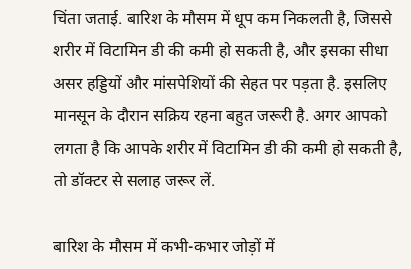चिंता जताई. बारिश के मौसम में धूप कम निकलती है, जिससे शरीर में विटामिन डी की कमी हो सकती है, और इसका सीधा असर हड्डियों और मांसपेशियों की सेहत पर पड़ता है. इसलिए मानसून के दौरान सक्रिय रहना बहुत जरूरी है. अगर आपको लगता है कि आपके शरीर में विटामिन डी की कमी हो सकती है, तो डॉक्टर से सलाह जरूर लें.

बारिश के मौसम में कभी-कभार जोड़ों में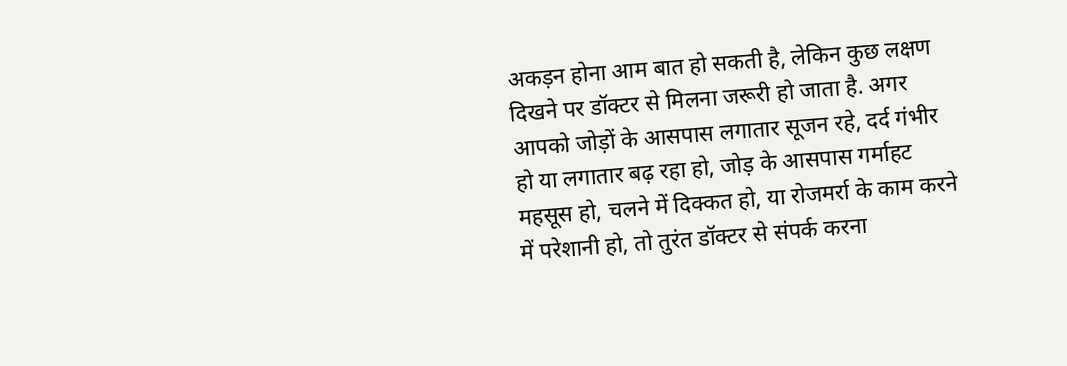अकड़न होना आम बात हो सकती है, लेकिन कुछ लक्षण दिखने पर डॉक्टर से मिलना जरूरी हो जाता है. अगर आपको जोड़ों के आसपास लगातार सूजन रहे, दर्द गंभीर हो या लगातार बढ़ रहा हो, जोड़ के आसपास गर्माहट महसूस हो, चलने में दिक्कत हो, या रोजमर्रा के काम करने में परेशानी हो, तो तुरंत डॉक्टर से संपर्क करना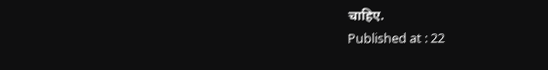चाहिए.
Published at : 22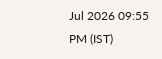Jul 2026 09:55 PM (IST)